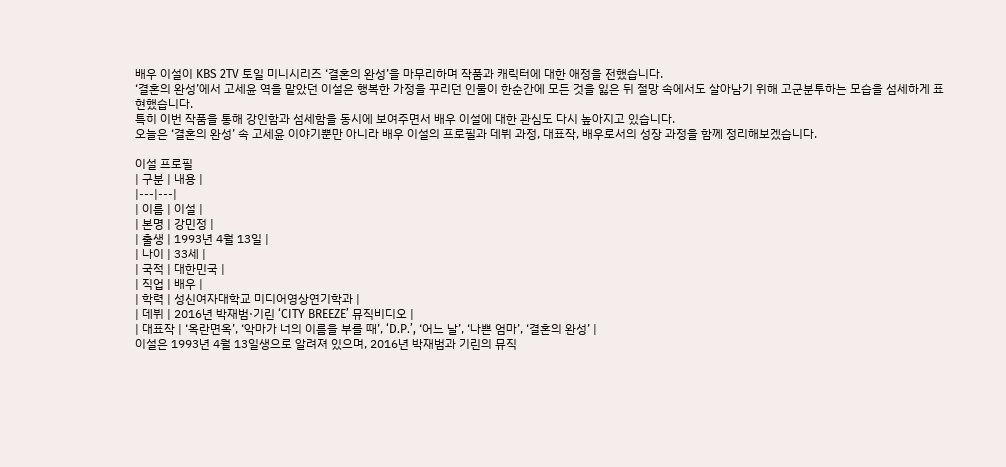배우 이설이 KBS 2TV 토일 미니시리즈 ‘결혼의 완성’을 마무리하며 작품과 캐릭터에 대한 애정을 전했습니다.
‘결혼의 완성’에서 고세윤 역을 맡았던 이설은 행복한 가정을 꾸리던 인물이 한순간에 모든 것을 잃은 뒤 절망 속에서도 살아남기 위해 고군분투하는 모습을 섬세하게 표현했습니다.
특히 이번 작품을 통해 강인함과 섬세함을 동시에 보여주면서 배우 이설에 대한 관심도 다시 높아지고 있습니다.
오늘은 ‘결혼의 완성’ 속 고세윤 이야기뿐만 아니라 배우 이설의 프로필과 데뷔 과정, 대표작, 배우로서의 성장 과정을 함께 정리해보겠습니다.

이설 프로필
| 구분 | 내용 |
|---|---|
| 이름 | 이설 |
| 본명 | 강민정 |
| 출생 | 1993년 4월 13일 |
| 나이 | 33세 |
| 국적 | 대한민국 |
| 직업 | 배우 |
| 학력 | 성신여자대학교 미디어영상연기학과 |
| 데뷔 | 2016년 박재범·기린 ‘CITY BREEZE’ 뮤직비디오 |
| 대표작 | ‘옥란면옥’, ‘악마가 너의 이름을 부를 때’, ‘D.P.’, ‘어느 날’, ‘나쁜 엄마’, ‘결혼의 완성’ |
이설은 1993년 4월 13일생으로 알려져 있으며, 2016년 박재범과 기린의 뮤직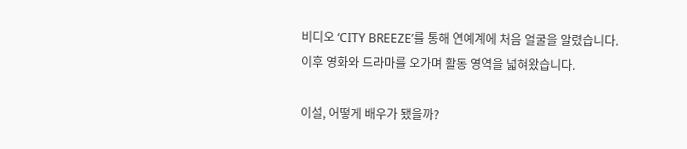비디오 ‘CITY BREEZE’를 통해 연예계에 처음 얼굴을 알렸습니다. 이후 영화와 드라마를 오가며 활동 영역을 넓혀왔습니다.

이설, 어떻게 배우가 됐을까?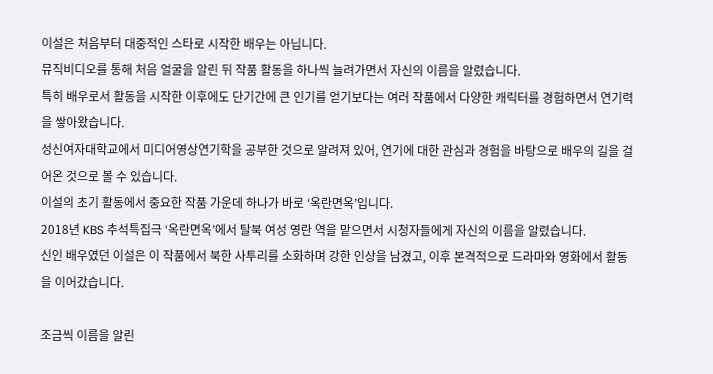이설은 처음부터 대중적인 스타로 시작한 배우는 아닙니다.
뮤직비디오를 통해 처음 얼굴을 알린 뒤 작품 활동을 하나씩 늘려가면서 자신의 이름을 알렸습니다.
특히 배우로서 활동을 시작한 이후에도 단기간에 큰 인기를 얻기보다는 여러 작품에서 다양한 캐릭터를 경험하면서 연기력을 쌓아왔습니다.
성신여자대학교에서 미디어영상연기학을 공부한 것으로 알려져 있어, 연기에 대한 관심과 경험을 바탕으로 배우의 길을 걸어온 것으로 볼 수 있습니다.
이설의 초기 활동에서 중요한 작품 가운데 하나가 바로 ‘옥란면옥’입니다.
2018년 KBS 추석특집극 ‘옥란면옥’에서 탈북 여성 영란 역을 맡으면서 시청자들에게 자신의 이름을 알렸습니다.
신인 배우였던 이설은 이 작품에서 북한 사투리를 소화하며 강한 인상을 남겼고, 이후 본격적으로 드라마와 영화에서 활동을 이어갔습니다.

조금씩 이름을 알린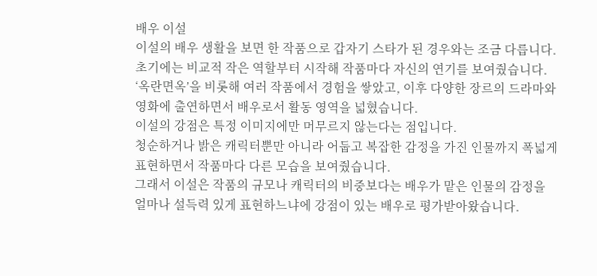배우 이설
이설의 배우 생활을 보면 한 작품으로 갑자기 스타가 된 경우와는 조금 다릅니다.
초기에는 비교적 작은 역할부터 시작해 작품마다 자신의 연기를 보여줬습니다.
‘옥란면옥’을 비롯해 여러 작품에서 경험을 쌓았고, 이후 다양한 장르의 드라마와 영화에 출연하면서 배우로서 활동 영역을 넓혔습니다.
이설의 강점은 특정 이미지에만 머무르지 않는다는 점입니다.
청순하거나 밝은 캐릭터뿐만 아니라 어둡고 복잡한 감정을 가진 인물까지 폭넓게 표현하면서 작품마다 다른 모습을 보여줬습니다.
그래서 이설은 작품의 규모나 캐릭터의 비중보다는 배우가 맡은 인물의 감정을 얼마나 설득력 있게 표현하느냐에 강점이 있는 배우로 평가받아왔습니다.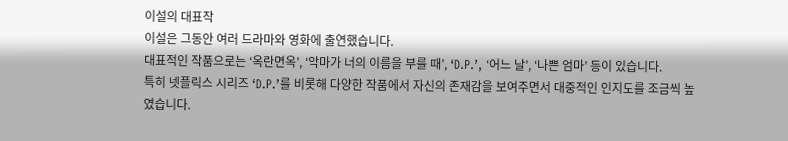이설의 대표작
이설은 그동안 여러 드라마와 영화에 출연했습니다.
대표적인 작품으로는 ‘옥란면옥’, ‘악마가 너의 이름을 부를 때’, ‘D.P.’, ‘어느 날’, ‘나쁜 엄마’ 등이 있습니다.
특히 넷플릭스 시리즈 ‘D.P.’를 비롯해 다양한 작품에서 자신의 존재감을 보여주면서 대중적인 인지도를 조금씩 높였습니다.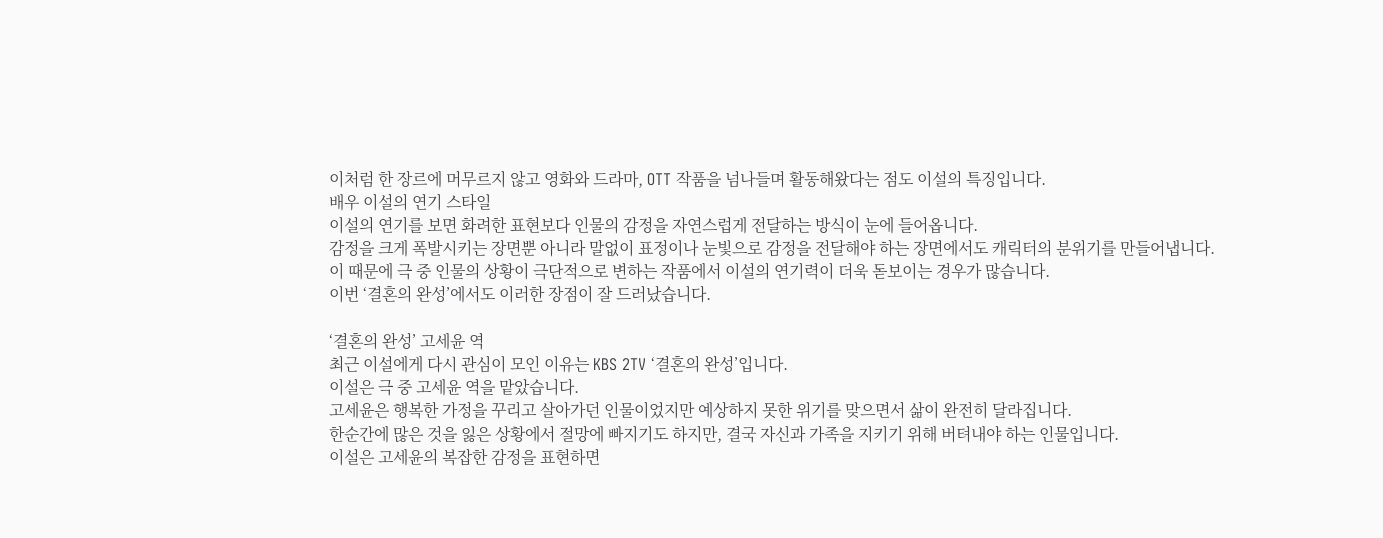이처럼 한 장르에 머무르지 않고 영화와 드라마, OTT 작품을 넘나들며 활동해왔다는 점도 이설의 특징입니다.
배우 이설의 연기 스타일
이설의 연기를 보면 화려한 표현보다 인물의 감정을 자연스럽게 전달하는 방식이 눈에 들어옵니다.
감정을 크게 폭발시키는 장면뿐 아니라 말없이 표정이나 눈빛으로 감정을 전달해야 하는 장면에서도 캐릭터의 분위기를 만들어냅니다.
이 때문에 극 중 인물의 상황이 극단적으로 변하는 작품에서 이설의 연기력이 더욱 돋보이는 경우가 많습니다.
이번 ‘결혼의 완성’에서도 이러한 장점이 잘 드러났습니다.

‘결혼의 완성’ 고세윤 역
최근 이설에게 다시 관심이 모인 이유는 KBS 2TV ‘결혼의 완성’입니다.
이설은 극 중 고세윤 역을 맡았습니다.
고세윤은 행복한 가정을 꾸리고 살아가던 인물이었지만 예상하지 못한 위기를 맞으면서 삶이 완전히 달라집니다.
한순간에 많은 것을 잃은 상황에서 절망에 빠지기도 하지만, 결국 자신과 가족을 지키기 위해 버텨내야 하는 인물입니다.
이설은 고세윤의 복잡한 감정을 표현하면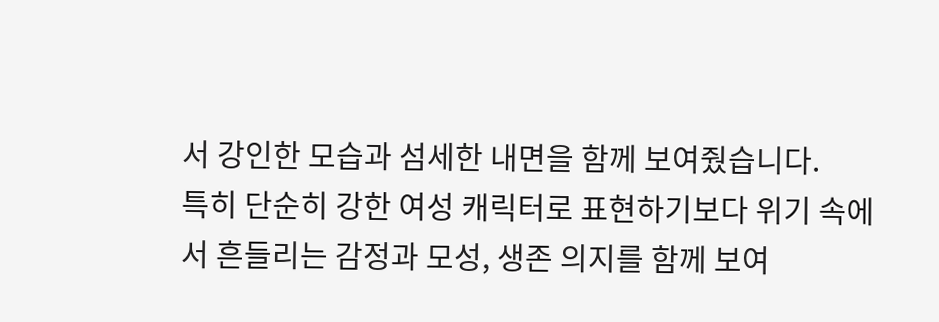서 강인한 모습과 섬세한 내면을 함께 보여줬습니다.
특히 단순히 강한 여성 캐릭터로 표현하기보다 위기 속에서 흔들리는 감정과 모성, 생존 의지를 함께 보여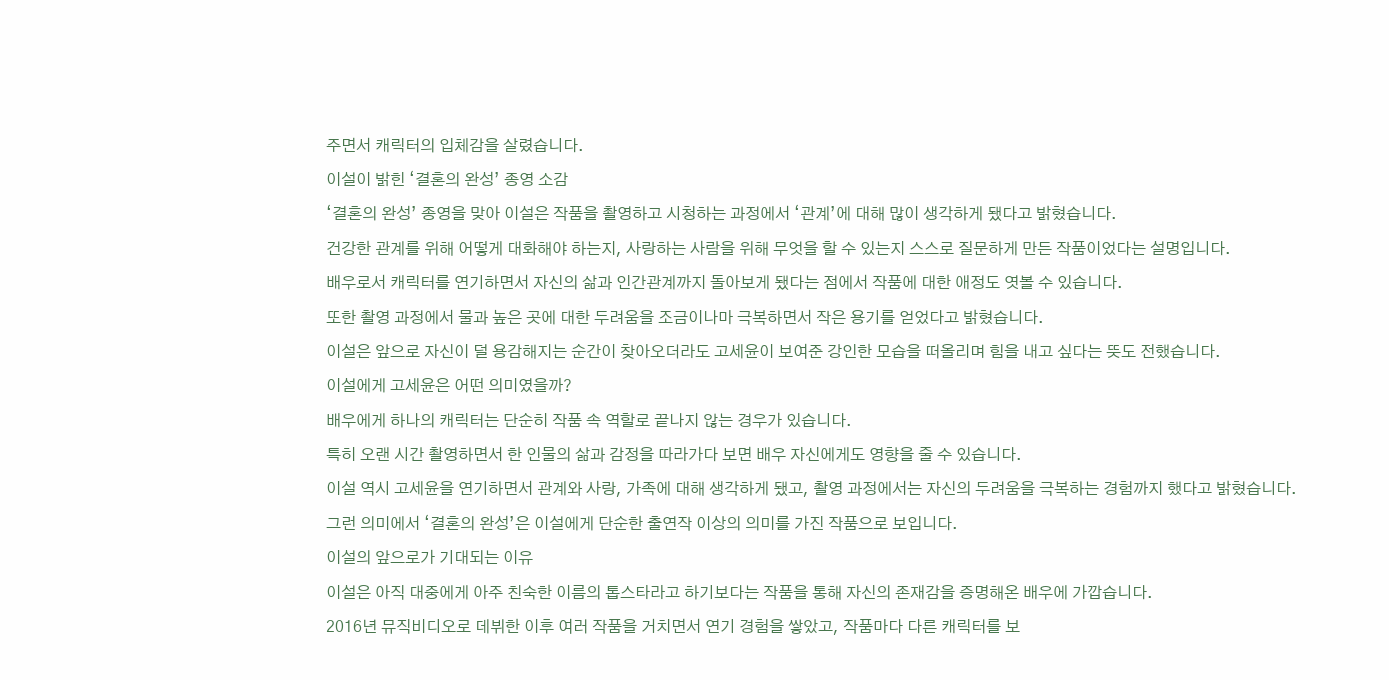주면서 캐릭터의 입체감을 살렸습니다.
이설이 밝힌 ‘결혼의 완성’ 종영 소감
‘결혼의 완성’ 종영을 맞아 이설은 작품을 촬영하고 시청하는 과정에서 ‘관계’에 대해 많이 생각하게 됐다고 밝혔습니다.
건강한 관계를 위해 어떻게 대화해야 하는지, 사랑하는 사람을 위해 무엇을 할 수 있는지 스스로 질문하게 만든 작품이었다는 설명입니다.
배우로서 캐릭터를 연기하면서 자신의 삶과 인간관계까지 돌아보게 됐다는 점에서 작품에 대한 애정도 엿볼 수 있습니다.
또한 촬영 과정에서 물과 높은 곳에 대한 두려움을 조금이나마 극복하면서 작은 용기를 얻었다고 밝혔습니다.
이설은 앞으로 자신이 덜 용감해지는 순간이 찾아오더라도 고세윤이 보여준 강인한 모습을 떠올리며 힘을 내고 싶다는 뜻도 전했습니다.
이설에게 고세윤은 어떤 의미였을까?
배우에게 하나의 캐릭터는 단순히 작품 속 역할로 끝나지 않는 경우가 있습니다.
특히 오랜 시간 촬영하면서 한 인물의 삶과 감정을 따라가다 보면 배우 자신에게도 영향을 줄 수 있습니다.
이설 역시 고세윤을 연기하면서 관계와 사랑, 가족에 대해 생각하게 됐고, 촬영 과정에서는 자신의 두려움을 극복하는 경험까지 했다고 밝혔습니다.
그런 의미에서 ‘결혼의 완성’은 이설에게 단순한 출연작 이상의 의미를 가진 작품으로 보입니다.
이설의 앞으로가 기대되는 이유
이설은 아직 대중에게 아주 친숙한 이름의 톱스타라고 하기보다는 작품을 통해 자신의 존재감을 증명해온 배우에 가깝습니다.
2016년 뮤직비디오로 데뷔한 이후 여러 작품을 거치면서 연기 경험을 쌓았고, 작품마다 다른 캐릭터를 보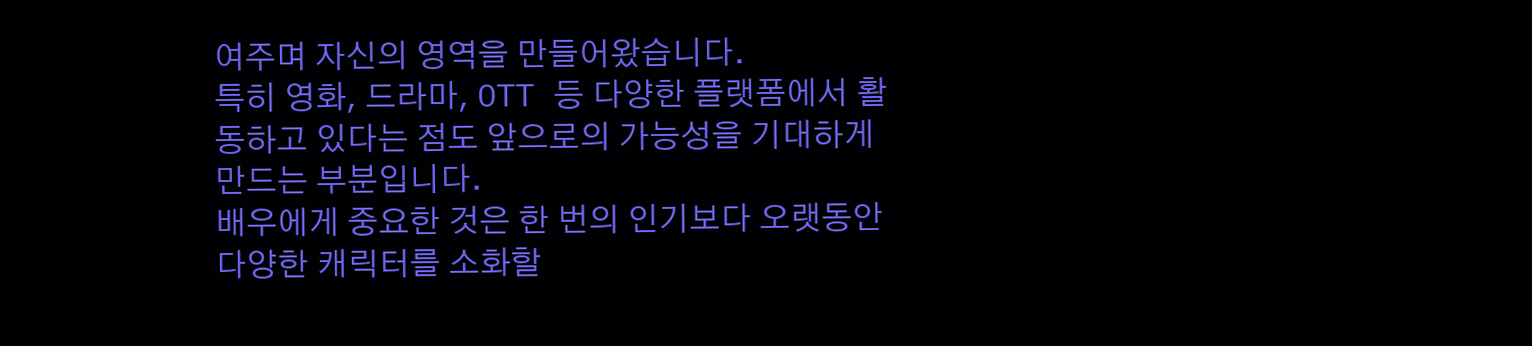여주며 자신의 영역을 만들어왔습니다.
특히 영화, 드라마, OTT 등 다양한 플랫폼에서 활동하고 있다는 점도 앞으로의 가능성을 기대하게 만드는 부분입니다.
배우에게 중요한 것은 한 번의 인기보다 오랫동안 다양한 캐릭터를 소화할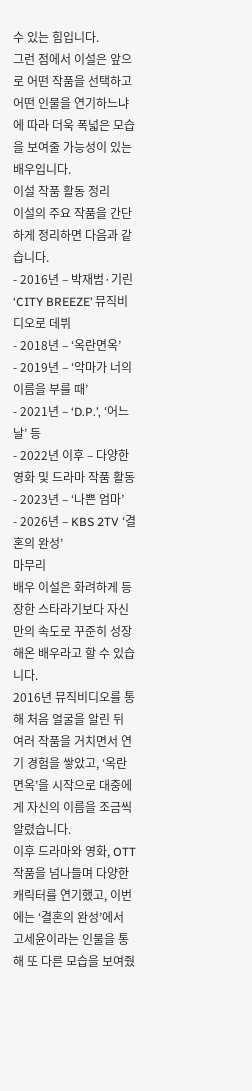수 있는 힘입니다.
그런 점에서 이설은 앞으로 어떤 작품을 선택하고 어떤 인물을 연기하느냐에 따라 더욱 폭넓은 모습을 보여줄 가능성이 있는 배우입니다.
이설 작품 활동 정리
이설의 주요 작품을 간단하게 정리하면 다음과 같습니다.
- 2016년 – 박재범·기린 ‘CITY BREEZE’ 뮤직비디오로 데뷔
- 2018년 – ‘옥란면옥’
- 2019년 – ‘악마가 너의 이름을 부를 때’
- 2021년 – ‘D.P.’, ‘어느 날’ 등
- 2022년 이후 – 다양한 영화 및 드라마 작품 활동
- 2023년 – ‘나쁜 엄마’
- 2026년 – KBS 2TV ‘결혼의 완성’
마무리
배우 이설은 화려하게 등장한 스타라기보다 자신만의 속도로 꾸준히 성장해온 배우라고 할 수 있습니다.
2016년 뮤직비디오를 통해 처음 얼굴을 알린 뒤 여러 작품을 거치면서 연기 경험을 쌓았고, ‘옥란면옥’을 시작으로 대중에게 자신의 이름을 조금씩 알렸습니다.
이후 드라마와 영화, OTT 작품을 넘나들며 다양한 캐릭터를 연기했고, 이번에는 ‘결혼의 완성’에서 고세윤이라는 인물을 통해 또 다른 모습을 보여줬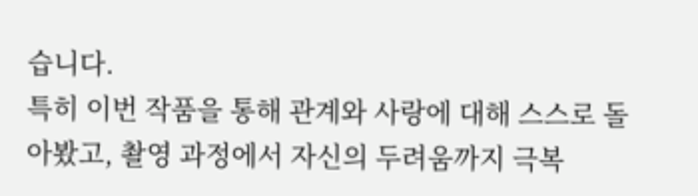습니다.
특히 이번 작품을 통해 관계와 사랑에 대해 스스로 돌아봤고, 촬영 과정에서 자신의 두려움까지 극복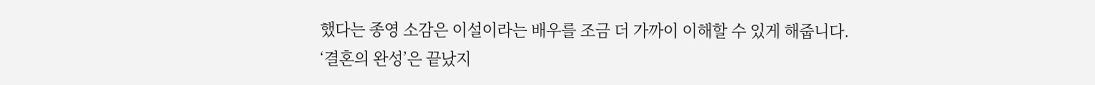했다는 종영 소감은 이설이라는 배우를 조금 더 가까이 이해할 수 있게 해줍니다.
‘결혼의 완성’은 끝났지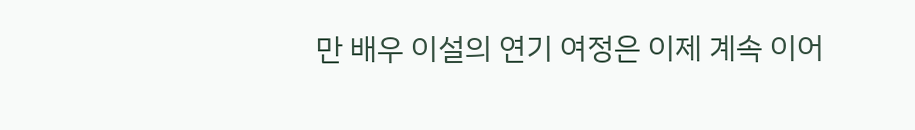만 배우 이설의 연기 여정은 이제 계속 이어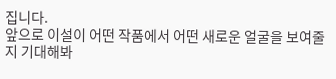집니다.
앞으로 이설이 어떤 작품에서 어떤 새로운 얼굴을 보여줄지 기대해봐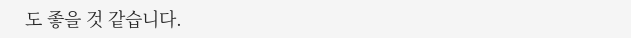도 좋을 것 같습니다.